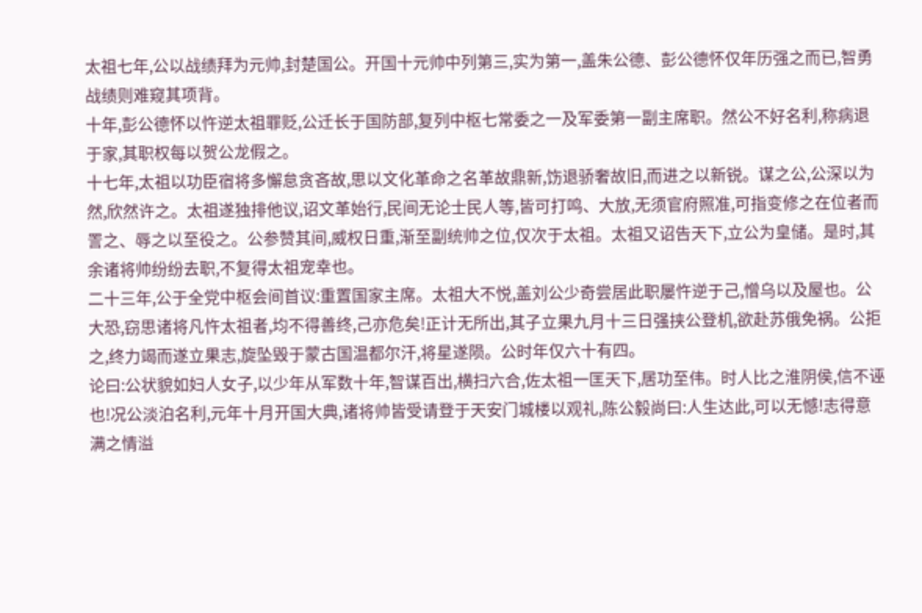太祖七年,公以战绩拜为元帅,封楚国公。开国十元帅中列第三,实为第一,盖朱公德、彭公德怀仅年历强之而已,智勇战绩则难窥其项背。
十年,彭公德怀以忤逆太祖罪贬,公迁长于国防部,复列中枢七常委之一及军委第一副主席职。然公不好名利,称病退于家,其职权每以贺公龙假之。
十七年,太祖以功臣宿将多懈怠贪吝故,思以文化革命之名革故鼎新,饬退骄奢故旧,而进之以新锐。谋之公,公深以为然,欣然许之。太祖遂独排他议,诏文革始行,民间无论士民人等,皆可打鸣、大放,无须官府照准,可指变修之在位者而詈之、辱之以至役之。公参赞其间,威权日重,渐至副统帅之位,仅次于太祖。太祖又诏告天下,立公为皇储。是时,其余诸将帅纷纷去职,不复得太祖宠幸也。
二十三年,公于全党中枢会间首议:重置国家主席。太祖大不悦,盖刘公少奇尝居此职屡忤逆于己,憎乌以及屋也。公大恐,窃思诸将凡忤太祖者,均不得善终,己亦危矣!正计无所出,其子立果九月十三日强挟公登机,欲赴苏俄免祸。公拒之,终力竭而遂立果志,旋坠毁于蒙古国温都尔汗,将星遂陨。公时年仅六十有四。
论曰:公状貌如妇人女子,以少年从军数十年,智谋百出,横扫六合,佐太祖一匡天下,居功至伟。时人比之淮阴侯,信不诬也!况公淡泊名利,元年十月开国大典,诸将帅皆受请登于天安门城楼以观礼,陈公毅尚曰:人生达此,可以无憾!志得意满之情溢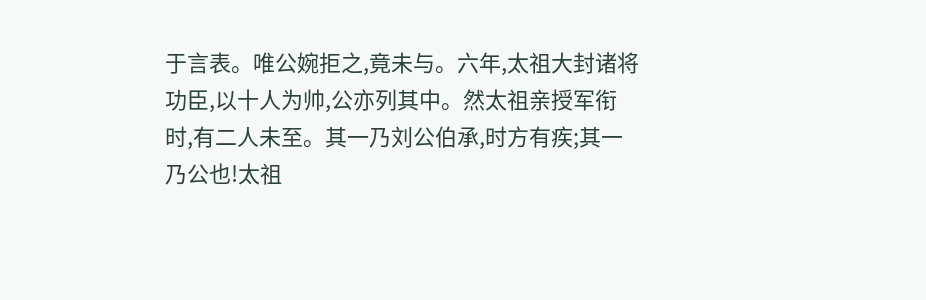于言表。唯公婉拒之,竟未与。六年,太祖大封诸将功臣,以十人为帅,公亦列其中。然太祖亲授军衔时,有二人未至。其一乃刘公伯承,时方有疾;其一乃公也!太祖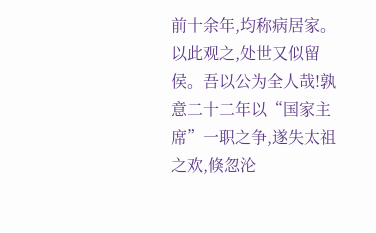前十余年,均称病居家。以此观之,处世又似留侯。吾以公为全人哉!孰意二十二年以“国家主席”一职之争,遂失太祖之欢,倏忽沦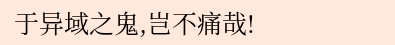于异域之鬼,岂不痛哉!